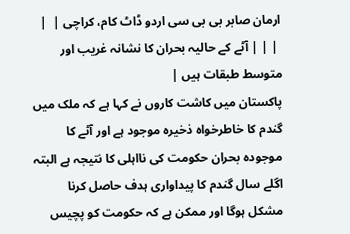ارمان صابر بی بی سی اردو ڈاٹ کام، کراچی |  |
 | | | آٹے کے حالیہ بحران کا نشانہ غریب اور متوسط طبقات ہیں |
پاکستان میں کاشت کاروں نے کہا ہے کہ ملک میں گندم کا خاطرخواہ ذخیرہ موجود ہے اور آٹے کا موجودہ بحران حکومت کی نااہلی کا نتیجہ ہے البتہ اگلے سال گندم کا پیداواری ہدف حاصل کرنا مشکل ہوگا اور ممکن ہے کہ حکومت کو پچیس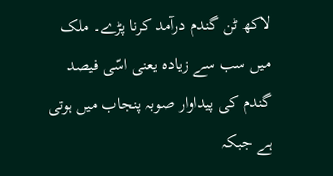لاکھ ٹن گندم درآمد کرنا پڑے۔ ملک میں سب سے زیادہ یعنی اسّی فیصد گندم کی پیداوار صوبہ پنجاب میں ہوتی ہے جبکہ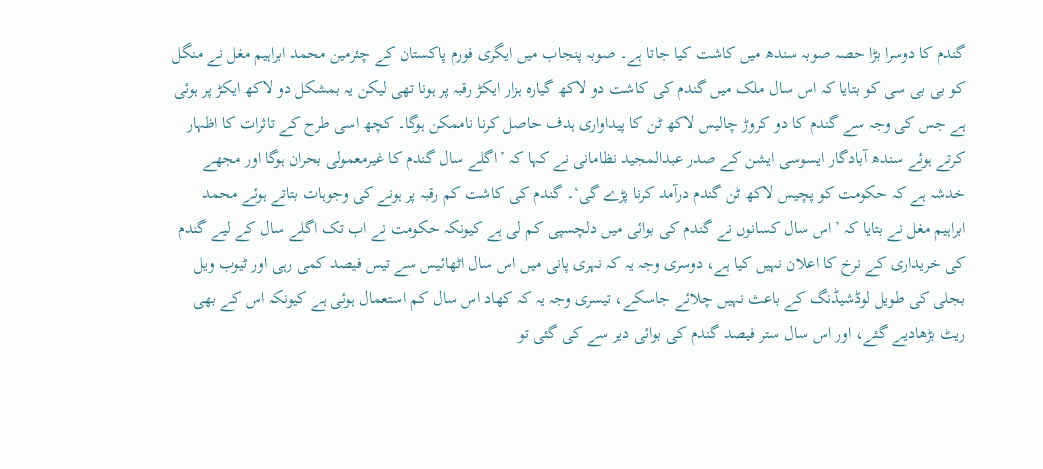گندم کا دوسرا بڑا حصہ صوبہ سندھ میں کاشت کیا جاتا ہے۔ صوبہ پنجاب میں ایگری فورم پاکستان کے چئرمین محمد ابراہیم مغل نے منگل کو بی بی سی کو بتایا کہ اس سال ملک میں گندم کی کاشت دو لاکھ گیارہ ہزار ایکڑ رقبہ پر ہونا تھی لیکن یہ بمشکل دو لاکھ ایکڑ پر ہوئی ہے جس کی وجہ سے گندم کا دو کروڑ چالیس لاکھ ٹن کا پیداواری ہدف حاصل کرنا ناممکن ہوگا۔ کچھ اسی طرح کے تاثرات کا اظہار کرتے ہوئے سندھ آبادگار ایسوسی ایشن کے صدر عبدالمجید نظامانی نے کہا کہ ’اگلے سال گندم کا غیرمعمولی بحران ہوگا اور مجھے خدشہ ہے کہ حکومت کو پچیس لاکھ ٹن گندم درآمد کرنا پڑے گی‘۔ گندم کی کاشت کم رقبہ پر ہونے کی وجوہات بتاتے ہوئے محمد ابراہیم مغل نے بتایا کہ ’اس سال کسانوں نے گندم کی بوائی میں دلچسپی کم لی ہے کیونکہ حکومت نے اب تک اگلے سال کے لیے گندم کی خریداری کے نرخ کا اعلان نہیں کیا ہے، دوسری وجہ یہ کہ نہری پانی میں اس سال اٹھائیس سے تیس فیصد کمی رہی اور ٹیوب ویل بجلی کی طویل لوڈشیڈنگ کے باعث نہیں چلائے جاسکے، تیسری وجہ یہ کہ کھاد اس سال کم استعمال ہوئی ہے کیونکہ اس کے بھی ریٹ بڑھادیے گئے، اور اس سال ستر فیصد گندم کی بوائی دیر سے کی گئی تو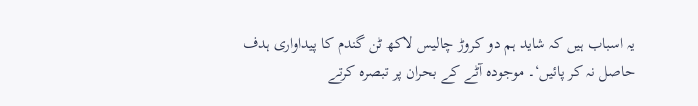یہ اسباب ہیں کہ شاید ہم دو کروڑ چالیس لاکھ ٹن گندم کا پیداواری ہدف حاصل نہ کر پائیں‘۔ موجودہ آٹے کے بحران پر تبصرہ کرتے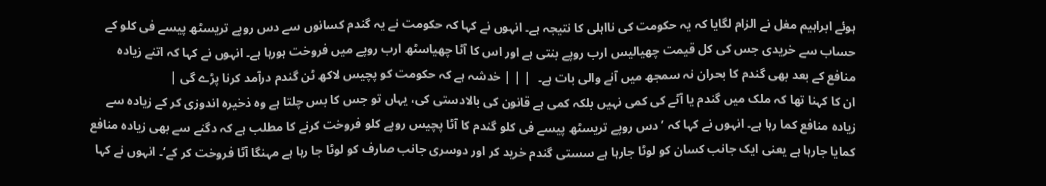ہوئے ابراہیم مغل نے الزام لگایا کہ یہ حکومت کی نااہلی کا نتیجہ ہے۔ انہوں نے کہا کہ حکومت نے یہ گندم کسانوں سے دس روپے تریسٹھ پیسے فی کلو کے حساب سے خریدی جس کی کل قیمت چھیالیس ارب روپے بنتی ہے اور اس کا آٹا چھیاسٹھ ارب روپے میں فروخت ہورہا ہے۔ انہوں نے کہا کہ اتنے زیادہ منافع کے بعد بھی گندم کا بحران نہ سمجھ میں آنے والی بات ہے۔  | | | خدشہ ہے کہ حکومت کو پچیس لاکھ ٹن گندم درآمد کرنا پڑے گی |
ان کا کہنا تھا کہ ملک میں گندم یا آٹے کی کمی نہیں بلکہ کمی ہے قانون کی بالادستی کی، یہاں تو جس کا بس چلتا ہے وہ ذخیرہ اندوزی کر کے زیادہ سے زیادہ منافع کما رہا ہے۔ انہوں نے کہا کہ ’دس روپے تریسٹھ پیسے فی کلو گندم کا آٹا پچیس روپے کلو فروخت کرنے کا مطلب ہے کہ دگنے سے بھی زیادہ منافع کمایا جارہا ہے یعنی ایک جانب کسان کو لوٹا جارہا ہے سستی گندم خرید کر اور دوسری جانب صارف کو لوٹا جا رہا ہے مہنگا آٹا فروخت کر کے‘۔ انہوں نے کہا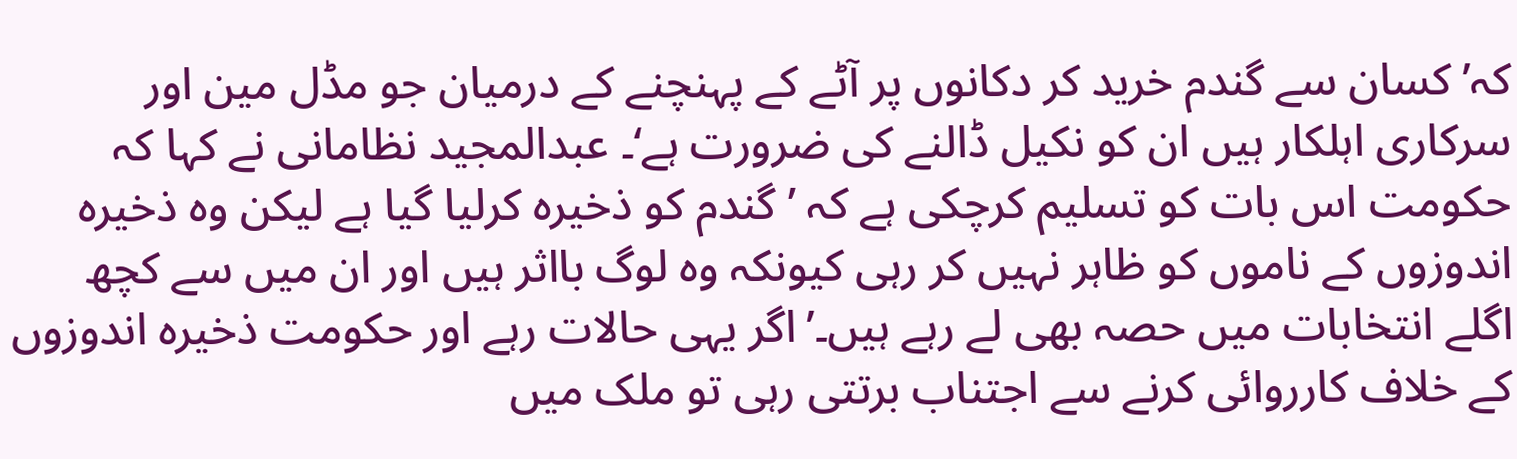کہ’ کسان سے گندم خرید کر دکانوں پر آٹے کے پہنچنے کے درمیان جو مڈل مین اور سرکاری اہلکار ہیں ان کو نکیل ڈالنے کی ضرورت ہے‘۔ عبدالمجید نظامانی نے کہا کہ حکومت اس بات کو تسلیم کرچکی ہے کہ ’گندم کو ذخیرہ کرلیا گیا ہے لیکن وہ ذخیرہ اندوزوں کے ناموں کو ظاہر نہیں کر رہی کیونکہ وہ لوگ بااثر ہیں اور ان میں سے کچھ اگلے انتخابات میں حصہ بھی لے رہے ہیں۔’اگر یہی حالات رہے اور حکومت ذخیرہ اندوزوں کے خلاف کارروائی کرنے سے اجتناب برتتی رہی تو ملک میں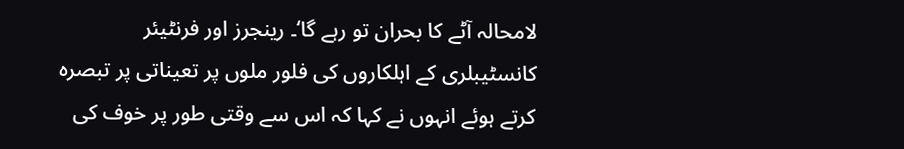لامحالہ آٹے کا بحران تو رہے گا‘۔ رینجرز اور فرنٹیئر کانسٹیبلری کے اہلکاروں کی فلور ملوں پر تعیناتی پر تبصرہ کرتے ہوئے انہوں نے کہا کہ اس سے وقتی طور پر خوف کی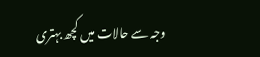وجہ سے حالات میں کچھ بہتری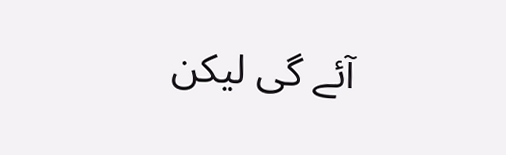آئے گی لیکن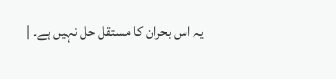یہ اس بحران کا مستقل حل نہیں ہے۔ |